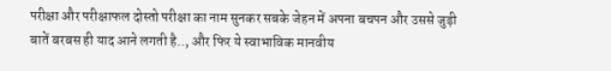परीक्षा और परीक्षाफल दोस्तो परीक्षा का नाम सुनकर सबके जेहन में अपना बचपन और उससे जुड़ी बातें बरबस ही याद आने लगती है.., और फिर ये स्वाभाविक मानवीय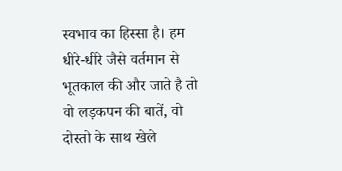स्वभाव का हिस्सा है। हम धीरे-धीरे जैसे वर्तमान से भूतकाल की और जाते है तो वो लड़कपन की बातें, वो दोस्तो के साथ खेले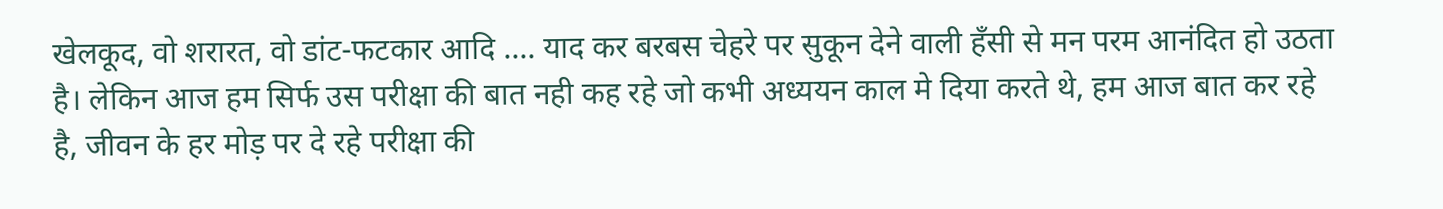खेलकूद, वो शरारत, वो डांट-फटकार आदि .... याद कर बरबस चेहरे पर सुकून देने वाली हँसी से मन परम आनंदित हो उठता है। लेकिन आज हम सिर्फ उस परीक्षा की बात नही कह रहे जो कभी अध्ययन काल मे दिया करते थे, हम आज बात कर रहे है, जीवन के हर मोड़ पर दे रहे परीक्षा की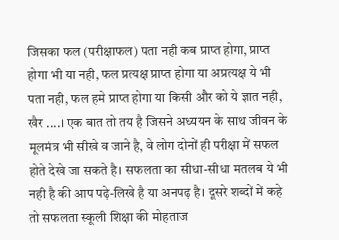जिसका फल (परीक्षाफल) पता नही कब प्राप्त होगा, प्राप्त होगा भी या नही, फल प्रत्यक्ष प्राप्त होगा या अप्रत्यक्ष ये भी पता नही, फल हमे प्राप्त होगा या किसी और को ये ज्ञात नही, खैर ....। एक बात तो तय है जिसने अध्ययन के साथ जीवन के मूलमंत्र भी सीखे व जाने है, वे लोग दोनों ही परीक्षा में सफल होते देखे जा सकते है। सफलता का सीधा-सीधा मतलब ये भी नही है की आप पढ़े-लिखे है या अनपढ़ है। दूसरे शब्दों में कहे तो सफलता स्कूली शिक्षा की मोहताज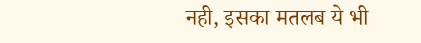नही, इसका मतलब ये भी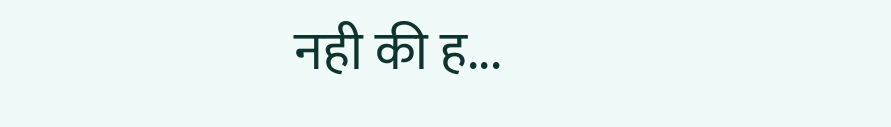नही की ह...